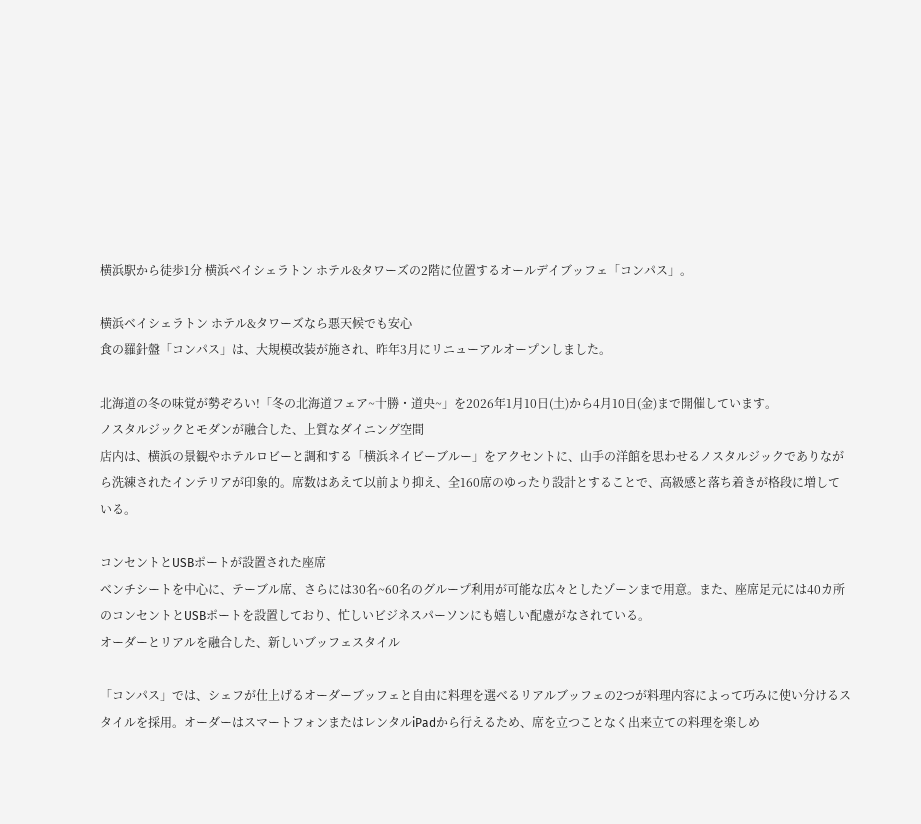横浜駅から徒歩1分 横浜ベイシェラトン ホテル&タワーズの2階に位置するオールデイブッフェ「コンパス」。

横浜ベイシェラトン ホテル&タワーズなら悪天候でも安心
食の羅針盤「コンパス」は、大規模改装が施され、昨年3月にリニューアルオープンしました。

北海道の冬の味覚が勢ぞろい!「冬の北海道フェア~十勝・道央~」を2026年1月10日(土)から4月10日(金)まで開催しています。
ノスタルジックとモダンが融合した、上質なダイニング空間
店内は、横浜の景観やホテルロビーと調和する「横浜ネイビーブルー」をアクセントに、山手の洋館を思わせるノスタルジックでありながら洗練されたインテリアが印象的。席数はあえて以前より抑え、全160席のゆったり設計とすることで、高級感と落ち着きが格段に増している。

コンセントとUSBポートが設置された座席
ベンチシートを中心に、テーブル席、さらには30名~60名のグループ利用が可能な広々としたゾーンまで用意。また、座席足元には40カ所のコンセントとUSBポートを設置しており、忙しいビジネスパーソンにも嬉しい配慮がなされている。
オーダーとリアルを融合した、新しいブッフェスタイル

「コンパス」では、シェフが仕上げるオーダーブッフェと自由に料理を選べるリアルブッフェの2つが料理内容によって巧みに使い分けるスタイルを採用。オーダーはスマートフォンまたはレンタルiPadから行えるため、席を立つことなく出来立ての料理を楽しめ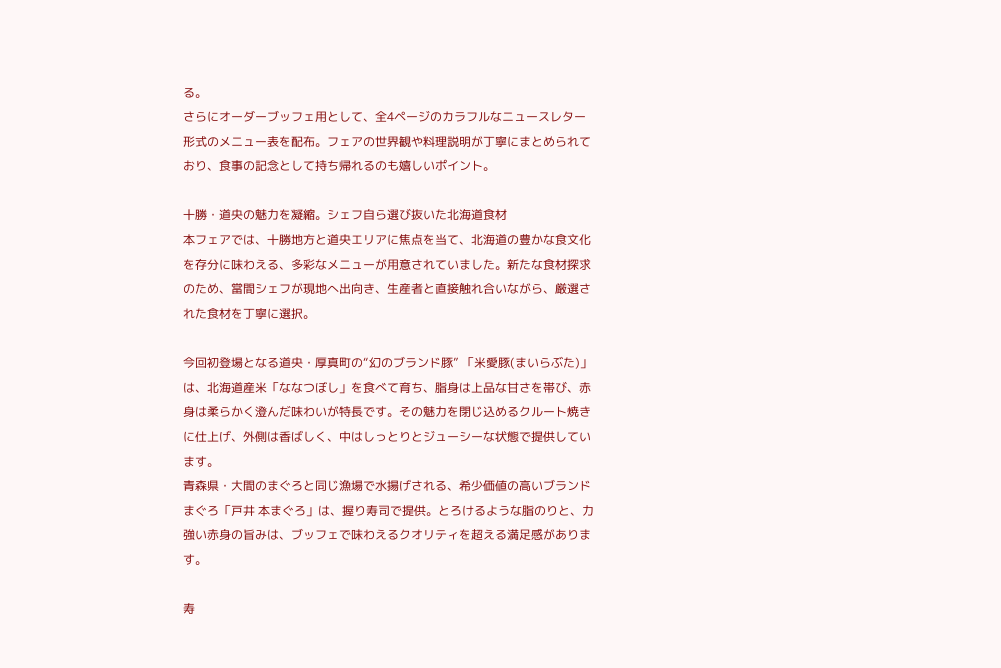る。
さらにオーダーブッフェ用として、全4ページのカラフルなニュースレター形式のメニュー表を配布。フェアの世界観や料理説明が丁寧にまとめられており、食事の記念として持ち帰れるのも嬉しいポイント。

十勝・道央の魅力を凝縮。シェフ自ら選び抜いた北海道食材
本フェアでは、十勝地方と道央エリアに焦点を当て、北海道の豊かな食文化を存分に味わえる、多彩なメニューが用意されていました。新たな食材探求のため、當間シェフが現地へ出向き、生産者と直接触れ合いながら、厳選された食材を丁寧に選択。

今回初登場となる道央・厚真町の“幻のブランド豚” 「米愛豚(まいらぶた)」は、北海道産米「ななつぼし」を食べて育ち、脂身は上品な甘さを帯び、赤身は柔らかく澄んだ味わいが特長です。その魅力を閉じ込めるクルート焼きに仕上げ、外側は香ばしく、中はしっとりとジューシーな状態で提供しています。
青森県・大間のまぐろと同じ漁場で水揚げされる、希少価値の高いブランドまぐろ「戸井 本まぐろ」は、握り寿司で提供。とろけるような脂のりと、力強い赤身の旨みは、ブッフェで味わえるクオリティを超える満足感があります。

寿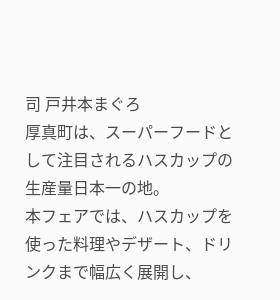司 戸井本まぐろ
厚真町は、スーパーフードとして注目されるハスカップの生産量日本一の地。
本フェアでは、ハスカップを使った料理やデザート、ドリンクまで幅広く展開し、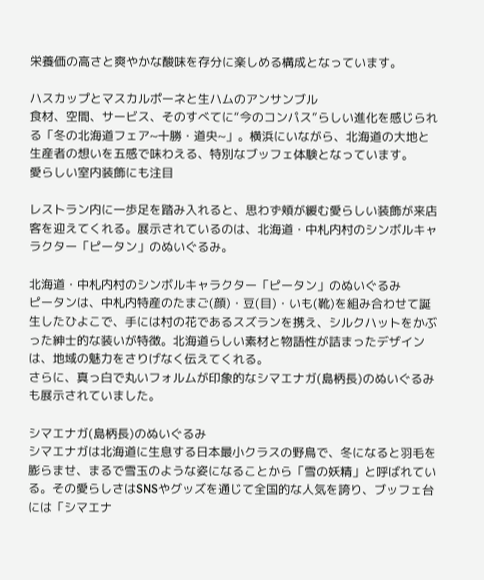栄養価の高さと爽やかな酸味を存分に楽しめる構成となっています。

ハスカップとマスカルポーネと生ハムのアンサンブル
食材、空間、サービス、そのすべてに“今のコンパス”らしい進化を感じられる「冬の北海道フェア~十勝・道央~」。横浜にいながら、北海道の大地と生産者の想いを五感で味わえる、特別なブッフェ体験となっています。
愛らしい室内装飾にも注目

レストラン内に一歩足を踏み入れると、思わず頬が緩む愛らしい装飾が来店客を迎えてくれる。展示されているのは、北海道・中札内村のシンボルキャラクター「ピータン」のぬいぐるみ。

北海道・中札内村のシンボルキャラクター「ピータン」のぬいぐるみ
ピータンは、中札内特産のたまご(顔)・豆(目)・いも(靴)を組み合わせて誕生したひよこで、手には村の花であるスズランを携え、シルクハットをかぶった紳士的な装いが特徴。北海道らしい素材と物語性が詰まったデザインは、地域の魅力をさりげなく伝えてくれる。
さらに、真っ白で丸いフォルムが印象的なシマエナガ(島柄長)のぬいぐるみも展示されていました。

シマエナガ(島柄長)のぬいぐるみ
シマエナガは北海道に生息する日本最小クラスの野鳥で、冬になると羽毛を膨らませ、まるで雪玉のような姿になることから「雪の妖精」と呼ばれている。その愛らしさはSNSやグッズを通じて全国的な人気を誇り、ブッフェ台には「シマエナ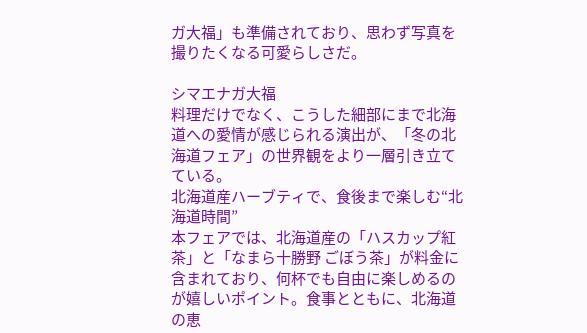ガ大福」も準備されており、思わず写真を撮りたくなる可愛らしさだ。

シマエナガ大福
料理だけでなく、こうした細部にまで北海道への愛情が感じられる演出が、「冬の北海道フェア」の世界観をより一層引き立てている。
北海道産ハーブティで、食後まで楽しむ“北海道時間”
本フェアでは、北海道産の「ハスカップ紅茶」と「なまら十勝野 ごぼう茶」が料金に含まれており、何杯でも自由に楽しめるのが嬉しいポイント。食事とともに、北海道の恵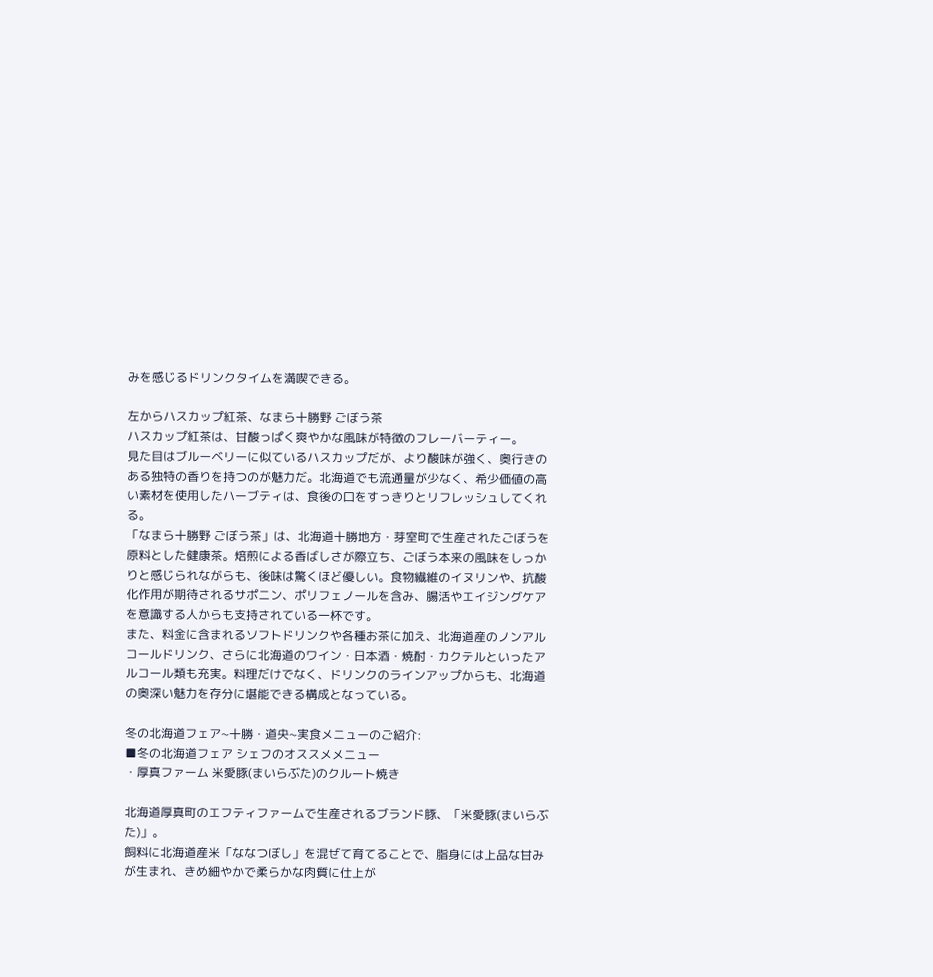みを感じるドリンクタイムを満喫できる。

左からハスカップ紅茶、なまら十勝野 ごぼう茶
ハスカップ紅茶は、甘酸っぱく爽やかな風味が特徴のフレーバーティー。
見た目はブルーベリーに似ているハスカップだが、より酸味が強く、奥行きのある独特の香りを持つのが魅力だ。北海道でも流通量が少なく、希少価値の高い素材を使用したハーブティは、食後の口をすっきりとリフレッシュしてくれる。
「なまら十勝野 ごぼう茶」は、北海道十勝地方・芽室町で生産されたごぼうを原料とした健康茶。焙煎による香ばしさが際立ち、ごぼう本来の風味をしっかりと感じられながらも、後味は驚くほど優しい。食物繊維のイヌリンや、抗酸化作用が期待されるサポニン、ポリフェノールを含み、腸活やエイジングケアを意識する人からも支持されている一杯です。
また、料金に含まれるソフトドリンクや各種お茶に加え、北海道産のノンアルコールドリンク、さらに北海道のワイン・日本酒・焼酎・カクテルといったアルコール類も充実。料理だけでなく、ドリンクのラインアップからも、北海道の奥深い魅力を存分に堪能できる構成となっている。

冬の北海道フェア~十勝・道央~実食メニューのご紹介:
■冬の北海道フェア シェフのオススメメニュー
・厚真ファーム 米愛豚(まいらぶた)のクルート焼き

北海道厚真町のエフティファームで生産されるブランド豚、「米愛豚(まいらぶた)」。
飼料に北海道産米「ななつぼし」を混ぜて育てることで、脂身には上品な甘みが生まれ、きめ細やかで柔らかな肉質に仕上が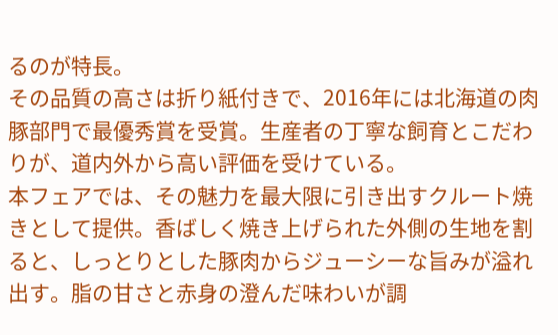るのが特長。
その品質の高さは折り紙付きで、2016年には北海道の肉豚部門で最優秀賞を受賞。生産者の丁寧な飼育とこだわりが、道内外から高い評価を受けている。
本フェアでは、その魅力を最大限に引き出すクルート焼きとして提供。香ばしく焼き上げられた外側の生地を割ると、しっとりとした豚肉からジューシーな旨みが溢れ出す。脂の甘さと赤身の澄んだ味わいが調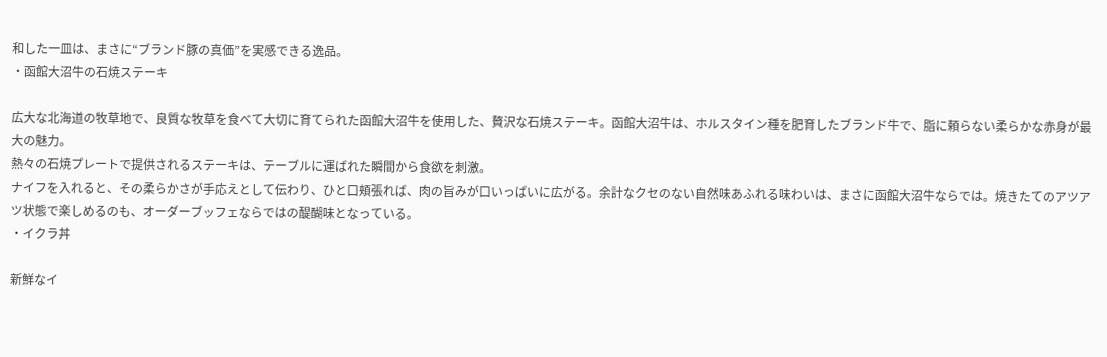和した一皿は、まさに“ブランド豚の真価”を実感できる逸品。
・函館大沼牛の石焼ステーキ

広大な北海道の牧草地で、良質な牧草を食べて大切に育てられた函館大沼牛を使用した、贅沢な石焼ステーキ。函館大沼牛は、ホルスタイン種を肥育したブランド牛で、脂に頼らない柔らかな赤身が最大の魅力。
熱々の石焼プレートで提供されるステーキは、テーブルに運ばれた瞬間から食欲を刺激。
ナイフを入れると、その柔らかさが手応えとして伝わり、ひと口頬張れば、肉の旨みが口いっぱいに広がる。余計なクセのない自然味あふれる味わいは、まさに函館大沼牛ならでは。焼きたてのアツアツ状態で楽しめるのも、オーダーブッフェならではの醍醐味となっている。
・イクラ丼

新鮮なイ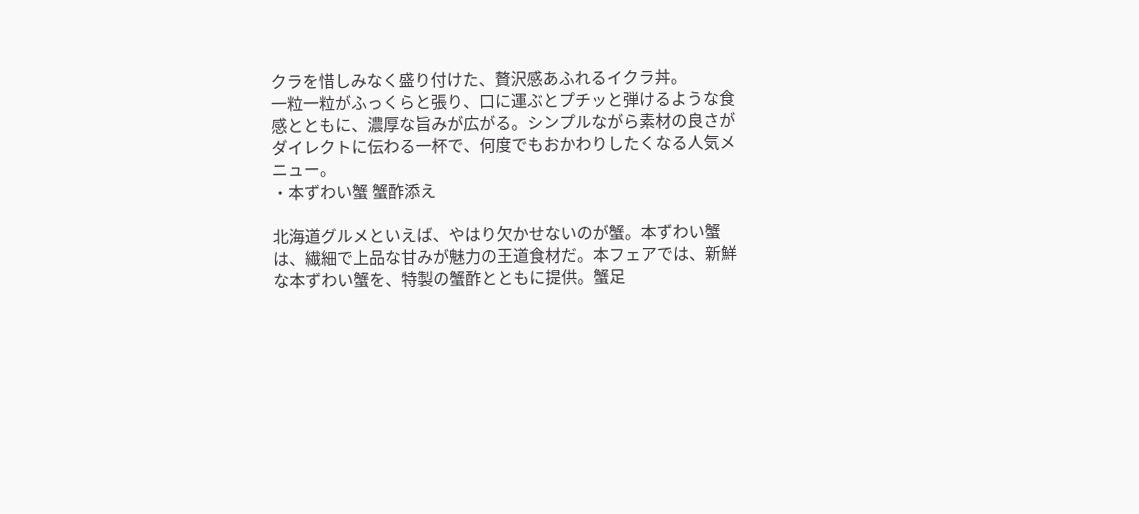クラを惜しみなく盛り付けた、贅沢感あふれるイクラ丼。
一粒一粒がふっくらと張り、口に運ぶとプチッと弾けるような食感とともに、濃厚な旨みが広がる。シンプルながら素材の良さがダイレクトに伝わる一杯で、何度でもおかわりしたくなる人気メニュー。
・本ずわい蟹 蟹酢添え

北海道グルメといえば、やはり欠かせないのが蟹。本ずわい蟹は、繊細で上品な甘みが魅力の王道食材だ。本フェアでは、新鮮な本ずわい蟹を、特製の蟹酢とともに提供。蟹足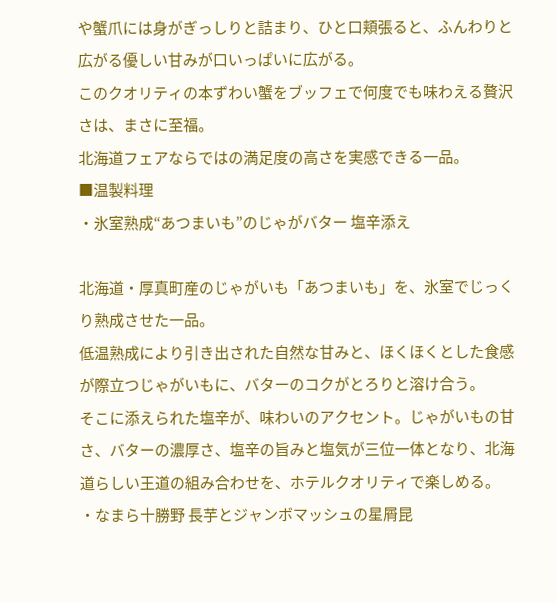や蟹爪には身がぎっしりと詰まり、ひと口頬張ると、ふんわりと広がる優しい甘みが口いっぱいに広がる。
このクオリティの本ずわい蟹をブッフェで何度でも味わえる贅沢さは、まさに至福。
北海道フェアならではの満足度の高さを実感できる一品。
■温製料理
・氷室熟成“あつまいも”のじゃがバター 塩辛添え

北海道・厚真町産のじゃがいも「あつまいも」を、氷室でじっくり熟成させた一品。
低温熟成により引き出された自然な甘みと、ほくほくとした食感が際立つじゃがいもに、バターのコクがとろりと溶け合う。
そこに添えられた塩辛が、味わいのアクセント。じゃがいもの甘さ、バターの濃厚さ、塩辛の旨みと塩気が三位一体となり、北海道らしい王道の組み合わせを、ホテルクオリティで楽しめる。
・なまら十勝野 長芋とジャンボマッシュの星屑昆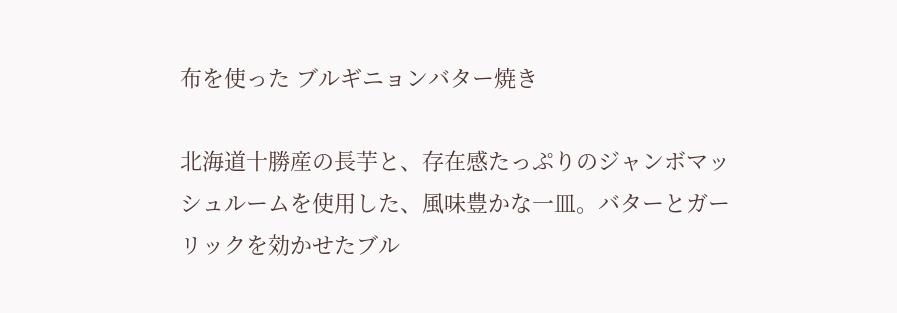布を使った ブルギニョンバター焼き

北海道十勝産の長芋と、存在感たっぷりのジャンボマッシュルームを使用した、風味豊かな一皿。バターとガーリックを効かせたブル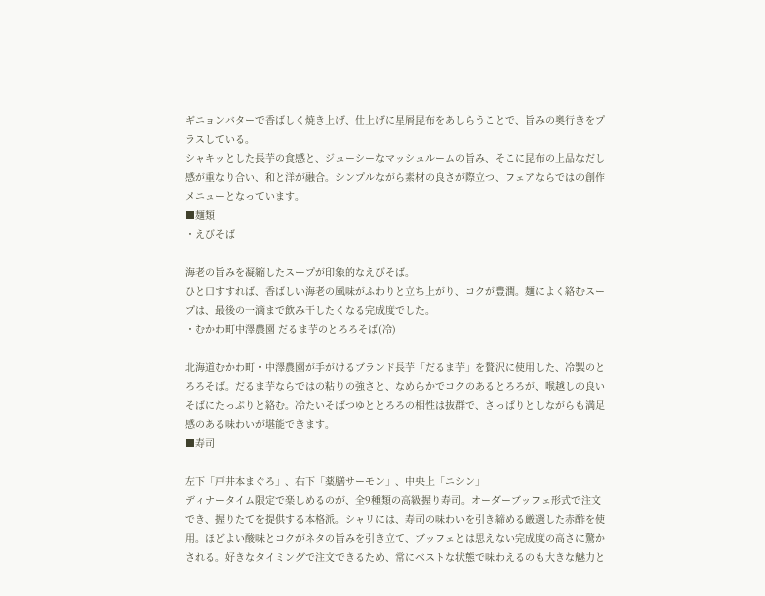ギニョンバターで香ばしく焼き上げ、仕上げに星屑昆布をあしらうことで、旨みの奥行きをプラスしている。
シャキッとした長芋の食感と、ジューシーなマッシュルームの旨み、そこに昆布の上品なだし感が重なり合い、和と洋が融合。シンプルながら素材の良さが際立つ、フェアならではの創作メニューとなっています。
■麺類
・えびそば

海老の旨みを凝縮したスープが印象的なえびそば。
ひと口すすれば、香ばしい海老の風味がふわりと立ち上がり、コクが豊潤。麺によく絡むスープは、最後の一滴まで飲み干したくなる完成度でした。
・むかわ町中澤農園 だるま芋のとろろそば(冷)

北海道むかわ町・中澤農園が手がけるブランド長芋「だるま芋」を贅沢に使用した、冷製のとろろそば。だるま芋ならではの粘りの強さと、なめらかでコクのあるとろろが、喉越しの良いそばにたっぷりと絡む。冷たいそばつゆととろろの相性は抜群で、さっぱりとしながらも満足感のある味わいが堪能できます。
■寿司

左下「戸井本まぐろ」、右下「薬膳サーモン」、中央上「ニシン」
ディナータイム限定で楽しめるのが、全9種類の高級握り寿司。オーダーブッフェ形式で注文でき、握りたてを提供する本格派。シャリには、寿司の味わいを引き締める厳選した赤酢を使用。ほどよい酸味とコクがネタの旨みを引き立て、ブッフェとは思えない完成度の高さに驚かされる。好きなタイミングで注文できるため、常にベストな状態で味わえるのも大きな魅力と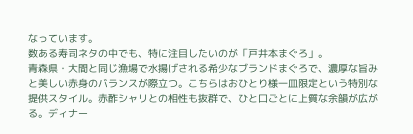なっています。
数ある寿司ネタの中でも、特に注目したいのが「戸井本まぐろ」。
青森県・大間と同じ漁場で水揚げされる希少なブランドまぐろで、濃厚な旨みと美しい赤身のバランスが際立つ。こちらはおひとり様一皿限定という特別な提供スタイル。赤酢シャリとの相性も抜群で、ひと口ごとに上質な余韻が広がる。ディナー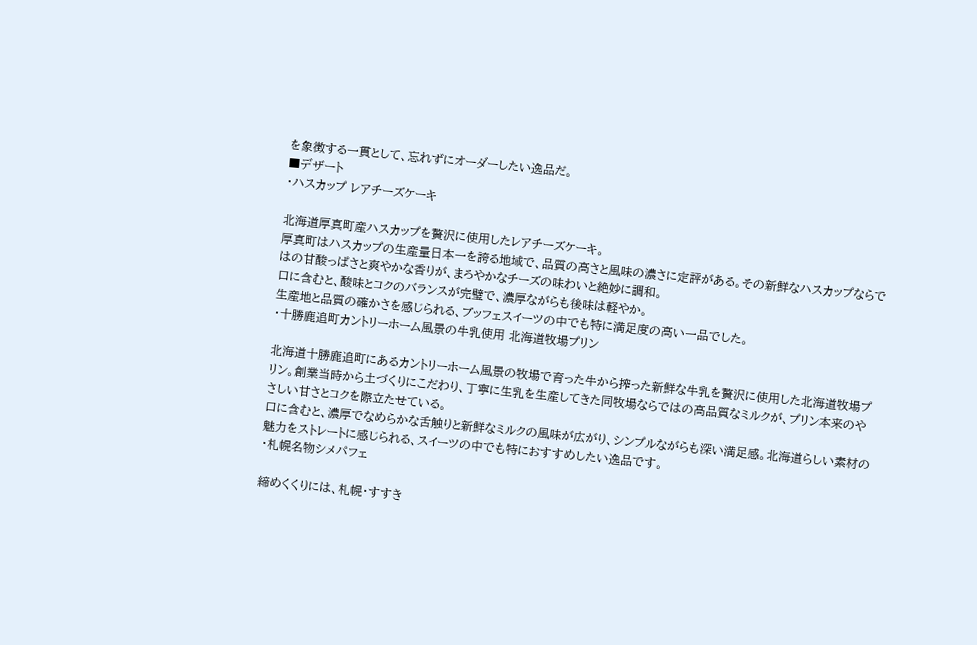を象徴する一貫として、忘れずにオーダーしたい逸品だ。
■デザート
・ハスカップ レアチーズケーキ

北海道厚真町産ハスカップを贅沢に使用したレアチーズケーキ。
厚真町はハスカップの生産量日本一を誇る地域で、品質の高さと風味の濃さに定評がある。その新鮮なハスカップならではの甘酸っぱさと爽やかな香りが、まろやかなチーズの味わいと絶妙に調和。
口に含むと、酸味とコクのバランスが完璧で、濃厚ながらも後味は軽やか。
生産地と品質の確かさを感じられる、ブッフェスイーツの中でも特に満足度の高い一品でした。
・十勝鹿追町カントリーホーム風景の牛乳使用 北海道牧場プリン

北海道十勝鹿追町にあるカントリーホーム風景の牧場で育った牛から搾った新鮮な牛乳を贅沢に使用した北海道牧場プリン。創業当時から土づくりにこだわり、丁寧に生乳を生産してきた同牧場ならではの高品質なミルクが、プリン本来のやさしい甘さとコクを際立たせている。
口に含むと、濃厚でなめらかな舌触りと新鮮なミルクの風味が広がり、シンプルながらも深い満足感。北海道らしい素材の魅力をストレートに感じられる、スイーツの中でも特におすすめしたい逸品です。
・札幌名物シメパフェ

締めくくりには、札幌・すすき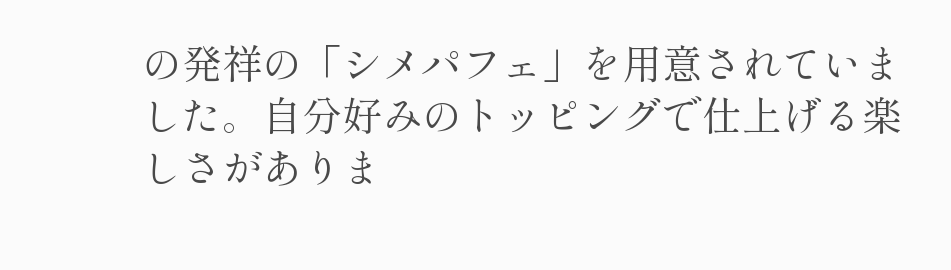の発祥の「シメパフェ」を用意されていました。自分好みのトッピングで仕上げる楽しさがありま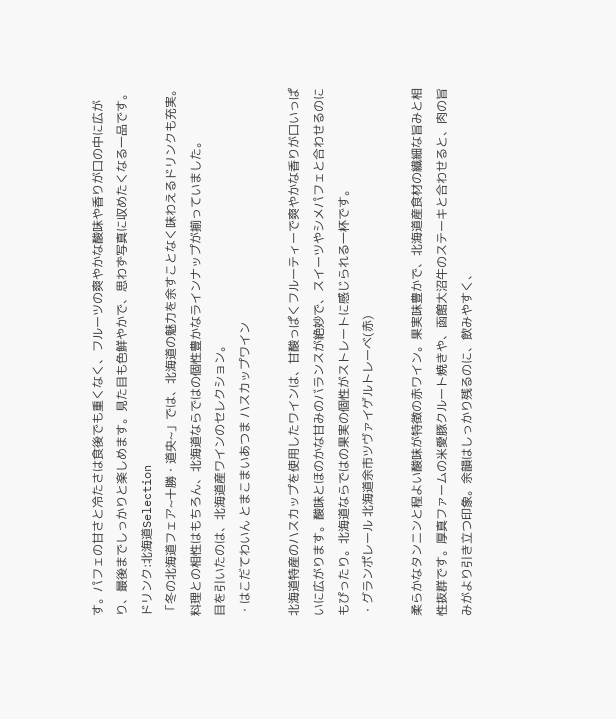す。パフェの甘さと冷たさは食後でも重くなく、フルーツの爽やかな酸味や香りが口の中に広がり、最後までしっかりと楽しめます。見た目も色鮮やかで、思わず写真に収めたくなる一品です。
ドリンク:北海道Selection
「冬の北海道フェア~十勝・道央~」では、北海道の魅力を余すことなく味わえるドリンクも充実。料理との相性はもちろん、北海道ならではの個性豊かなラインナップが揃っていました。
目を引いたのは、北海道産ワインのセレクション。
・はこだてわいん とまこまいあつま ハスカップワイン

北海道特産のハスカップを使用したワインは、甘酸っぱくフルーティーで爽やかな香りが口いっぱいに広がります。酸味とほのかな甘みのバランスが絶妙で、スイーツやシメパフェと合わせるのにもぴったり。北海道ならではの果実の個性がストレートに感じられる一杯です。
・グランポレール 北海道余市ツヴァイゲルトレーベ(赤)

柔らかなタンニンと程よい酸味が特徴の赤ワイン。果実味豊かで、北海道産食材の繊細な旨みと相性抜群です。厚真ファームの米愛豚クルート焼きや、函館大沼牛のステーキと合わせると、肉の旨みがより引き立つ印象。余韻はしっかり残るのに、飲みやすく、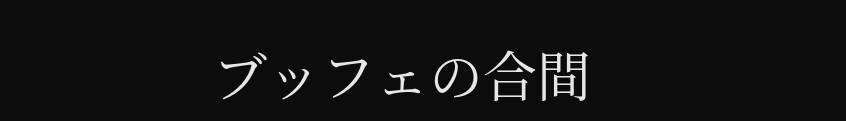ブッフェの合間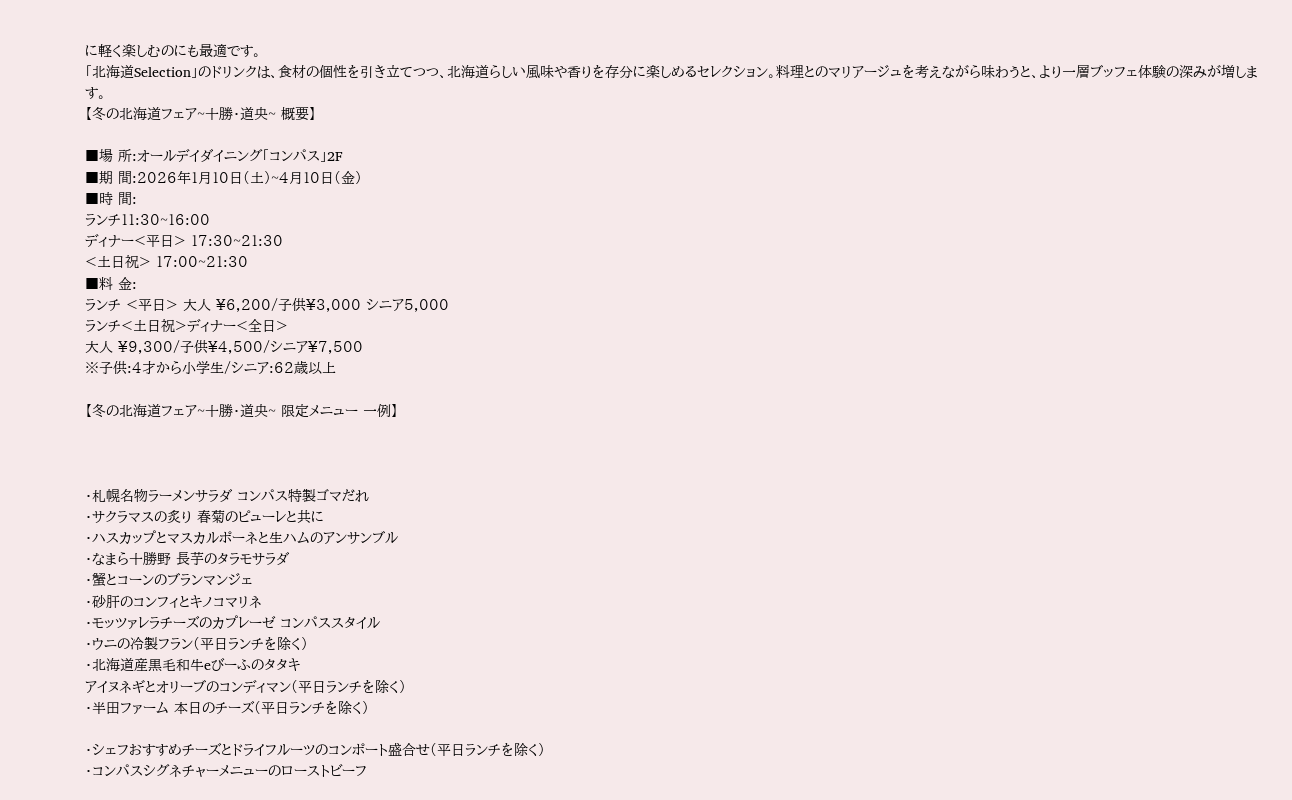に軽く楽しむのにも最適です。
「北海道Selection」のドリンクは、食材の個性を引き立てつつ、北海道らしい風味や香りを存分に楽しめるセレクション。料理とのマリアージュを考えながら味わうと、より一層ブッフェ体験の深みが増します。
【冬の北海道フェア~十勝・道央~ 概要】

■場 所:オールデイダイニング「コンパス」2F
■期 間:2026年1月10日(土)~4月10日(金)
■時 間:
ランチ11:30~16:00
ディナー<平日> 17:30~21:30
<土日祝> 17:00~21:30
■料 金:
ランチ <平日> 大人 ¥6,200/子供¥3,000 シニア5,000
ランチ<土日祝>ディナー<全日>
大人 ¥9,300/子供¥4,500/シニア¥7,500
※子供:4才から小学生/シニア:62歳以上

【冬の北海道フェア~十勝・道央~ 限定メニュー 一例】



・札幌名物ラーメンサラダ コンパス特製ゴマだれ
・サクラマスの炙り 春菊のピューレと共に
・ハスカップとマスカルポーネと生ハムのアンサンブル
・なまら十勝野 長芋のタラモサラダ
・蟹とコーンのブランマンジェ
・砂肝のコンフィとキノコマリネ
・モッツァレラチーズのカプレーゼ コンパススタイル
・ウニの冷製フラン(平日ランチを除く)
・北海道産黒毛和牛eびーふのタタキ
アイヌネギとオリーブのコンディマン(平日ランチを除く)
・半田ファーム 本日のチーズ(平日ランチを除く)

・シェフおすすめチーズとドライフルーツのコンポート盛合せ(平日ランチを除く)
・コンパスシグネチャーメニューのローストビーフ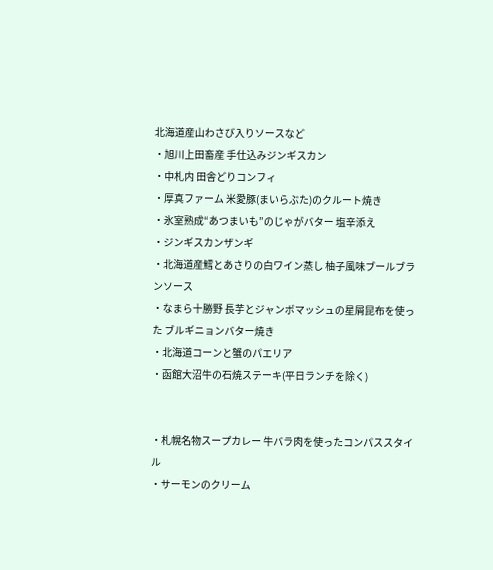北海道産山わさび入りソースなど
・旭川上田畜産 手仕込みジンギスカン
・中札内 田舎どりコンフィ
・厚真ファーム 米愛豚(まいらぶた)のクルート焼き
・氷室熟成“あつまいも”のじゃがバター 塩辛添え
・ジンギスカンザンギ
・北海道産鱈とあさりの白ワイン蒸し 柚子風味ブールブランソース
・なまら十勝野 長芋とジャンボマッシュの星屑昆布を使った ブルギニョンバター焼き
・北海道コーンと蟹のパエリア
・函館大沼牛の石焼ステーキ(平日ランチを除く)


・札幌名物スープカレー 牛バラ肉を使ったコンパススタイル
・サーモンのクリーム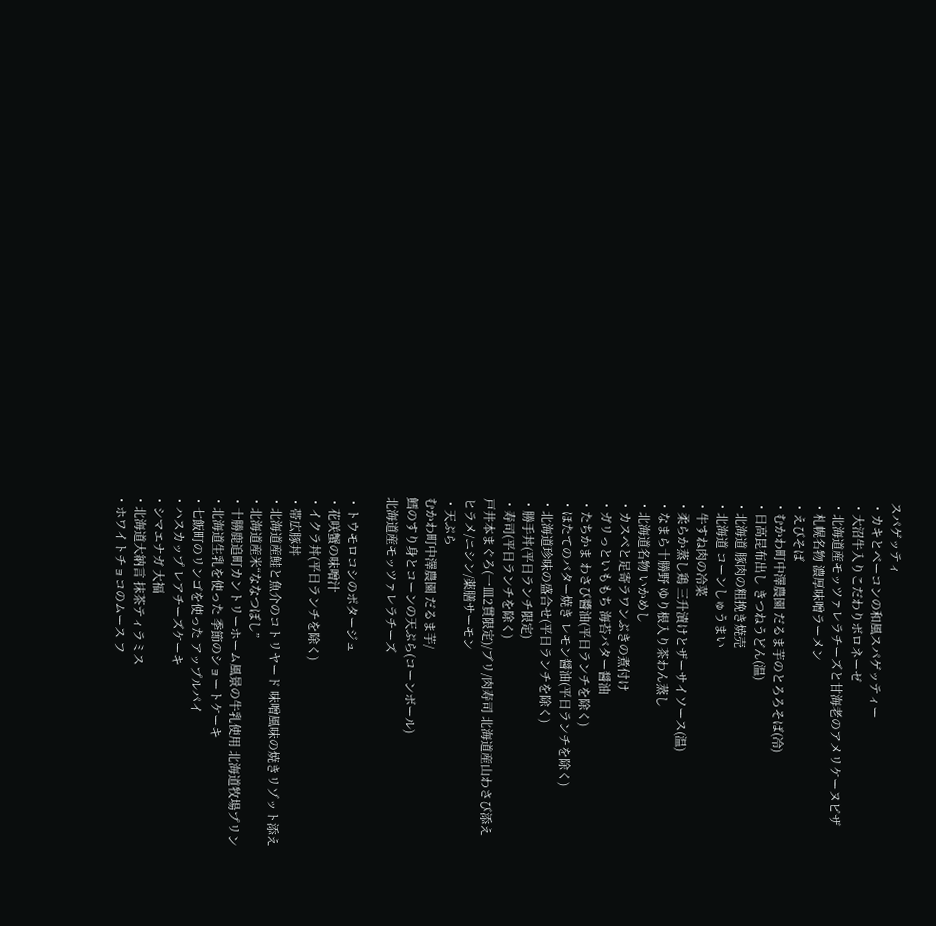スパゲッティ
・カキとベーコンの和風スパゲッティー
・大沼牛入りこだわりボロネーゼ
・北海道産モッツァレラチーズと甘海老のアメリケーヌピザ
・札幌名物 濃厚味噌ラーメン
・えびそば
・むかわ町中澤農園 だるま芋のとろろそば(冷)
・日高昆布出し きつねうどん(温)
・北海道 豚肉の粗挽き焼売
・北海道 コーンしゅうまい
・牛すね肉の冷菜
・柔らか蒸し鶏 三升漬けとザーサイソース(温)
・なまら十勝野 ゆり根入り茶わん蒸し
・北海道名物 いかめし
・カスベと足寄ラワンぶきの煮付け
・ガリっといももち 海苔バター醤油
・たちかま わさび醬油(平日ランチを除く)
・ほたてのバター焼き レモン醤油(平日ランチを除く)
・北海道珍味の盛合せ(平日ランチを除く)
・勝手丼(平日ランチ限定)
・寿司(平日ランチを除く)
戸井本まぐろ(一皿2貫限定)/ブリ/肉寿司 北海道産山わさび添え
ヒラメ/ニシン/薬膳サーモン
・天ぷら
むかわ町中澤農園 だるま芋/
鱈のすり身とコーンの天ぷら(コーンボール)
北海道産モッツァレラチーズ

・トウモロコシのポタージュ
・花咲蟹の味噌汁
・イクラ丼(平日ランチを除く)
・帯広豚丼
・北海道産鮭と魚介のコトリヤード 味噌風味の焼きリゾット添え
・北海道産米“ななつぼし”
・十勝鹿追町カントリーホーム風景の牛乳使用 北海道牧場プリン
・北海道生乳を使った 季節のショートケーキ
・七飯町のリンゴを使った アップルパイ
・ハスカップ レアチーズケーキ
・シマエナガ 大福
・北海道大納言 抹茶ティラミス
・ホワイトチョコのムース フ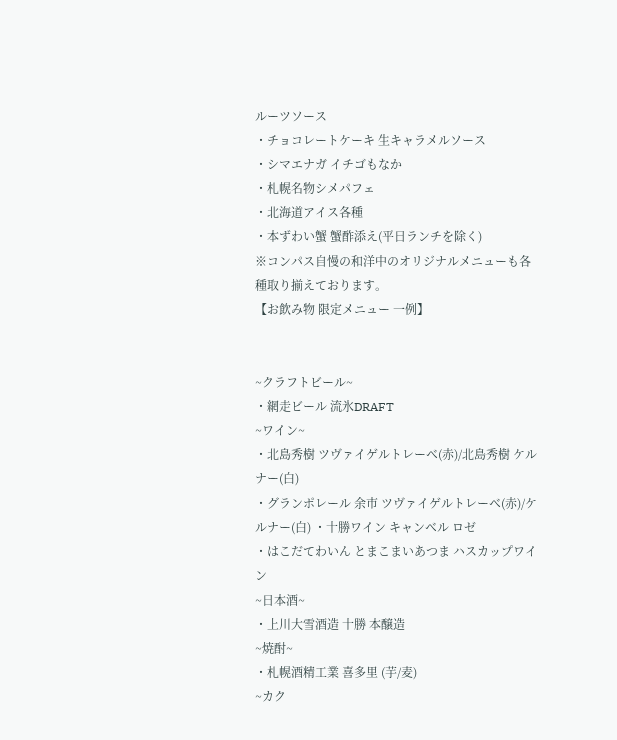ルーツソース
・チョコレートケーキ 生キャラメルソース
・シマエナガ イチゴもなか
・札幌名物シメパフェ
・北海道アイス各種
・本ずわい蟹 蟹酢添え(平日ランチを除く)
※コンパス自慢の和洋中のオリジナルメニューも各種取り揃えております。
【お飲み物 限定メニュー 一例】


~クラフトビール~
・網走ビール 流氷DRAFT
~ワイン~
・北島秀樹 ツヴァイゲルトレーベ(赤)/北島秀樹 ケルナー(白)
・グランポレール 余市 ツヴァイゲルトレーベ(赤)/ケルナー(白) ・十勝ワイン キャンベル ロゼ
・はこだてわいん とまこまいあつま ハスカップワイン
~日本酒~
・上川大雪酒造 十勝 本醸造
~焼酎~
・札幌酒精工業 喜多里 (芋/麦)
~カク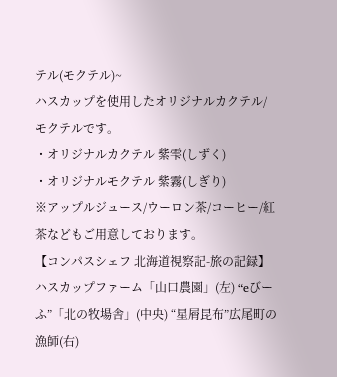テル(モクテル)~
ハスカップを使用したオリジナルカクテル/モクテルです。
・オリジナルカクテル 紫雫(しずく)
・オリジナルモクテル 紫霧(しぎり)
※アップルジュース/ウーロン茶/コーヒー/紅茶などもご用意しております。
【コンパスシェフ 北海道視察記-旅の記録】
ハスカップファーム「山口農園」(左) “eびーふ”「北の牧場舎」(中央) “星屑昆布”広尾町の漁師(右)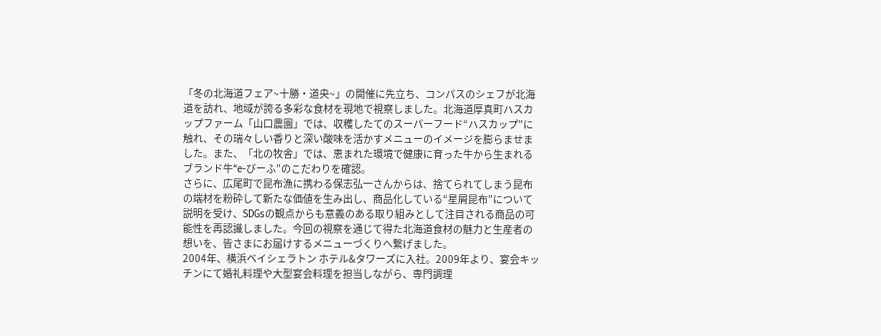「冬の北海道フェア~十勝・道央~」の開催に先立ち、コンパスのシェフが北海道を訪れ、地域が誇る多彩な食材を現地で視察しました。北海道厚真町ハスカップファーム「山口農園」では、収穫したてのスーパーフード“ハスカップ”に触れ、その瑞々しい香りと深い酸味を活かすメニューのイメージを膨らませました。また、「北の牧舎」では、恵まれた環境で健康に育った牛から生まれるブランド牛“e-びーふ”のこだわりを確認。
さらに、広尾町で昆布漁に携わる保志弘一さんからは、捨てられてしまう昆布の端材を粉砕して新たな価値を生み出し、商品化している“星屑昆布”について説明を受け、SDGsの観点からも意義のある取り組みとして注目される商品の可能性を再認識しました。今回の視察を通じて得た北海道食材の魅力と生産者の想いを、皆さまにお届けするメニューづくりへ繋げました。
2004年、横浜ベイシェラトン ホテル&タワーズに入社。2009年より、宴会キッチンにて婚礼料理や大型宴会料理を担当しながら、専門調理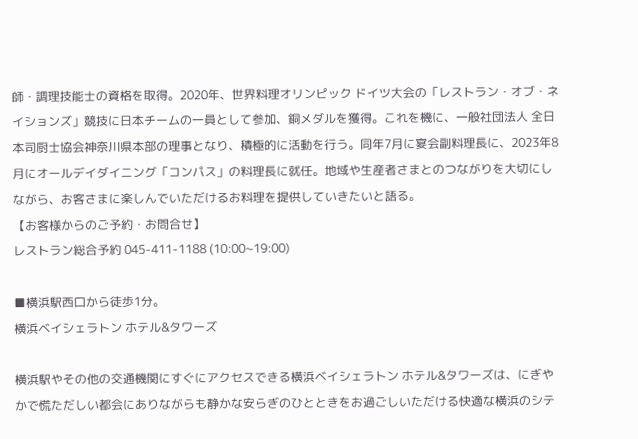師・調理技能士の資格を取得。2020年、世界料理オリンピック ドイツ大会の「レストラン・オブ・ネイションズ」競技に日本チームの一員として参加、銅メダルを獲得。これを機に、一般社団法人 全日本司厨士協会神奈川県本部の理事となり、積極的に活動を行う。同年7月に宴会副料理長に、2023年8月にオールデイダイニング「コンパス」の料理長に就任。地域や生産者さまとのつながりを大切にしながら、お客さまに楽しんでいただけるお料理を提供していきたいと語る。
【お客様からのご予約・お問合せ】
レストラン総合予約 045-411-1188 (10:00~19:00)

■横浜駅西口から徒歩1分。
横浜ベイシェラトン ホテル&タワーズ

横浜駅やその他の交通機関にすぐにアクセスできる横浜ベイシェラトン ホテル&タワーズは、にぎやかで慌ただしい都会にありながらも静かな安らぎのひとときをお過ごしいただける快適な横浜のシテ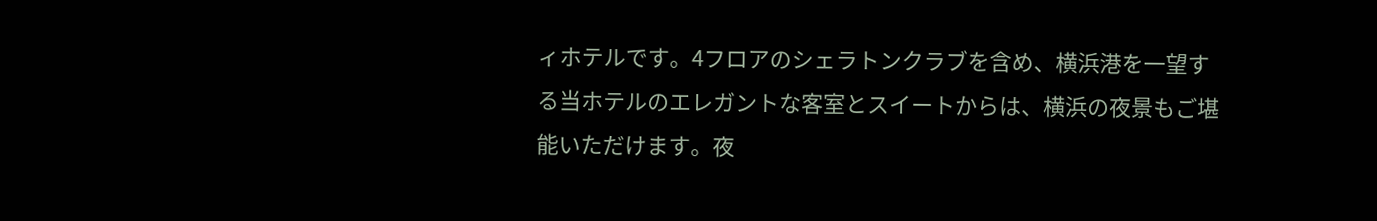ィホテルです。4フロアのシェラトンクラブを含め、横浜港を一望する当ホテルのエレガントな客室とスイートからは、横浜の夜景もご堪能いただけます。夜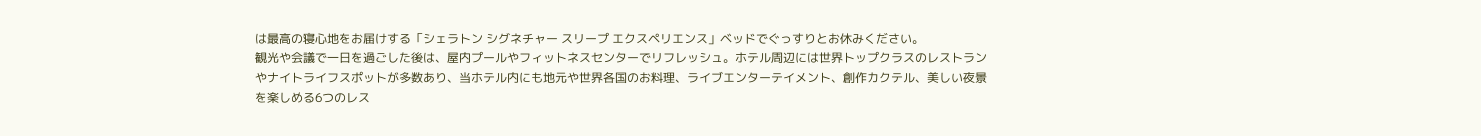は最高の寝心地をお届けする「シェラトン シグネチャー スリープ エクスペリエンス」ベッドでぐっすりとお休みください。
観光や会議で一日を過ごした後は、屋内プールやフィットネスセンターでリフレッシュ。ホテル周辺には世界トップクラスのレストランやナイトライフスポットが多数あり、当ホテル内にも地元や世界各国のお料理、ライブエンターテイメント、創作カクテル、美しい夜景を楽しめる6つのレス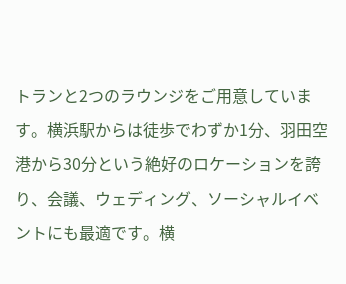トランと2つのラウンジをご用意しています。横浜駅からは徒歩でわずか1分、羽田空港から30分という絶好のロケーションを誇り、会議、ウェディング、ソーシャルイベントにも最適です。横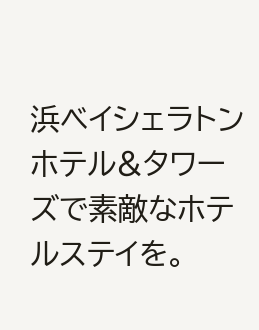浜ベイシェラトン ホテル&タワーズで素敵なホテルステイを。